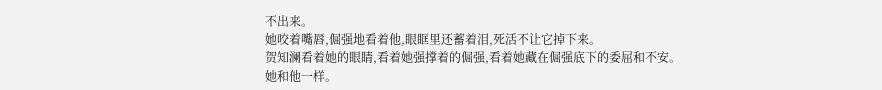不出来。
她咬着嘴唇,倔强地看着他,眼眶里还蓄着泪,死活不让它掉下来。
贺知澜看着她的眼睛,看着她强撑着的倔强,看着她藏在倔强底下的委屈和不安。
她和他一样。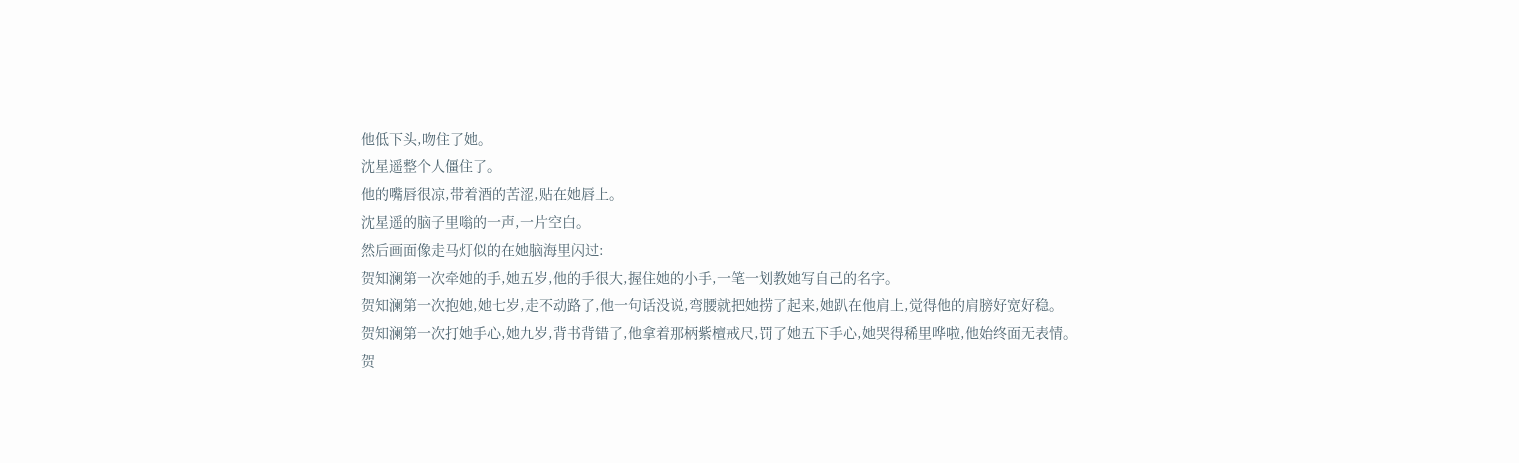他低下头,吻住了她。
沈星遥整个人僵住了。
他的嘴唇很凉,带着酒的苦涩,贴在她唇上。
沈星遥的脑子里嗡的一声,一片空白。
然后画面像走马灯似的在她脑海里闪过:
贺知澜第一次牵她的手,她五岁,他的手很大,握住她的小手,一笔一划教她写自己的名字。
贺知澜第一次抱她,她七岁,走不动路了,他一句话没说,弯腰就把她捞了起来,她趴在他肩上,觉得他的肩膀好宽好稳。
贺知澜第一次打她手心,她九岁,背书背错了,他拿着那柄紫檀戒尺,罚了她五下手心,她哭得稀里哗啦,他始终面无表情。
贺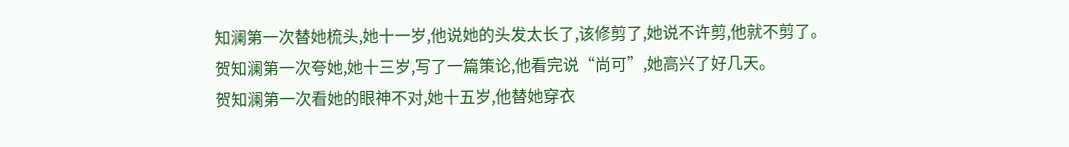知澜第一次替她梳头,她十一岁,他说她的头发太长了,该修剪了,她说不许剪,他就不剪了。
贺知澜第一次夸她,她十三岁,写了一篇策论,他看完说“尚可”,她高兴了好几天。
贺知澜第一次看她的眼神不对,她十五岁,他替她穿衣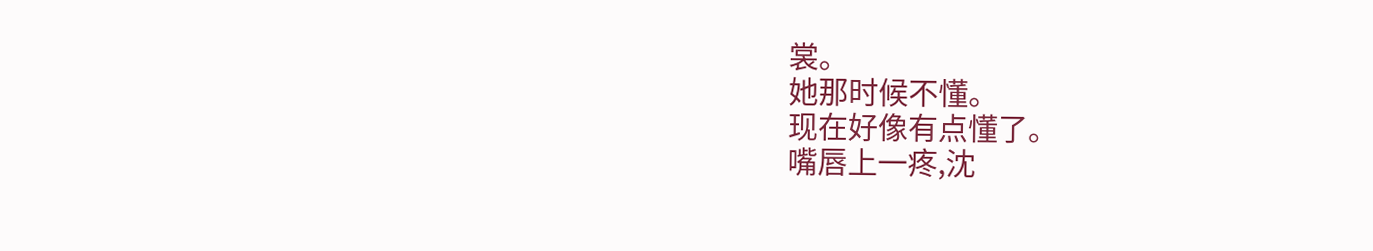裳。
她那时候不懂。
现在好像有点懂了。
嘴唇上一疼,沈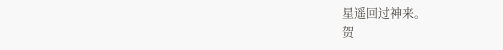星遥回过神来。
贺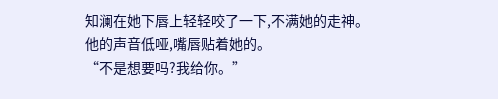知澜在她下唇上轻轻咬了一下,不满她的走神。
他的声音低哑,嘴唇贴着她的。
“不是想要吗?我给你。”